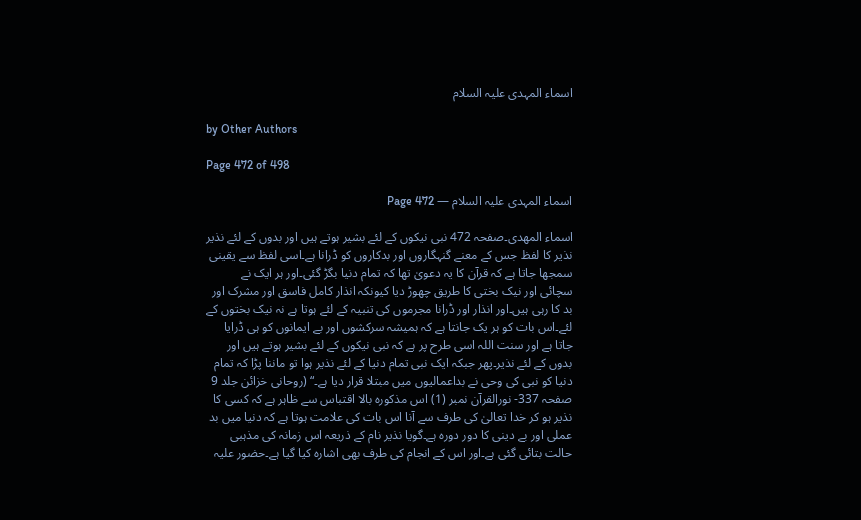اسماء المہدی علیہ السلام

by Other Authors

Page 472 of 498

اسماء المہدی علیہ السلام — Page 472

اسماء المهدی۔صفحہ 472 نبی نیکوں کے لئے بشیر ہوتے ہیں اور بدوں کے لئے نذیر نذیر کا لفظ جس کے معنے گنہگاروں اور بدکاروں کو ڈرانا ہے۔اسی لفظ سے یقینی سمجھا جاتا ہے کہ قرآن کا یہ دعویٰ تھا کہ تمام دنیا بگڑ گئی۔اور ہر ایک نے سچائی اور نیک بختی کا طریق چھوڑ دیا کیونکہ انذار کامل فاسق اور مشرک اور بد کا رہی ہیں۔اور انذار اور ڈرانا مجرموں کی تنبیہ کے لئے ہوتا ہے نہ نیک بختوں کے لئے۔اس بات کو ہر یک جانتا ہے کہ ہمیشہ سرکشوں اور بے ایمانوں کو ہی ڈرایا جاتا ہے اور سنت اللہ اسی طرح پر ہے کہ نبی نیکوں کے لئے بشیر ہوتے ہیں اور بدوں کے لئے نذیر۔پھر جبکہ ایک نبی تمام دنیا کے لئے نذیر ہوا تو ماننا پڑا کہ تمام دنیا کو نبی کی وحی نے بداعمالیوں میں مبتلا قرار دیا ہے۔“ (روحانی خزائن جلد 9 صفحہ 337- نورالقرآن نمبر (1) اس مذکورہ بالا اقتباس سے ظاہر ہے کہ کسی کا نذیر ہو کر خدا تعالیٰ کی طرف سے آنا اس بات کی علامت ہوتا ہے کہ دنیا میں بد عملی اور بے دینی کا دور دورہ ہے۔گویا نذیر نام کے ذریعہ اس زمانہ کی مذہبی حالت بتائی گئی ہے۔اور اس کے انجام کی طرف بھی اشارہ کیا گیا ہے۔حضور علیہ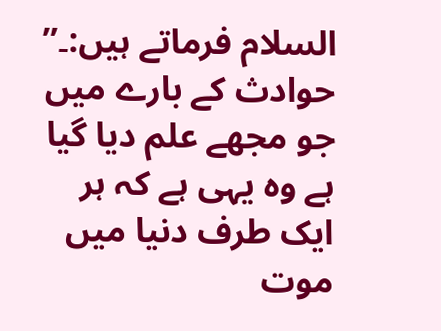السلام فرماتے ہیں:۔” حوادث کے بارے میں جو مجھے علم دیا گیا ہے وہ یہی ہے کہ ہر ایک طرف دنیا میں موت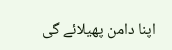اپنا دامن پھیلائے گی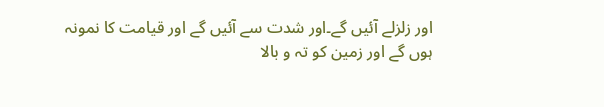اور زلزلے آئیں گے۔اور شدت سے آئیں گے اور قیامت کا نمونہ ہوں گے اور زمین کو تہ و بالا